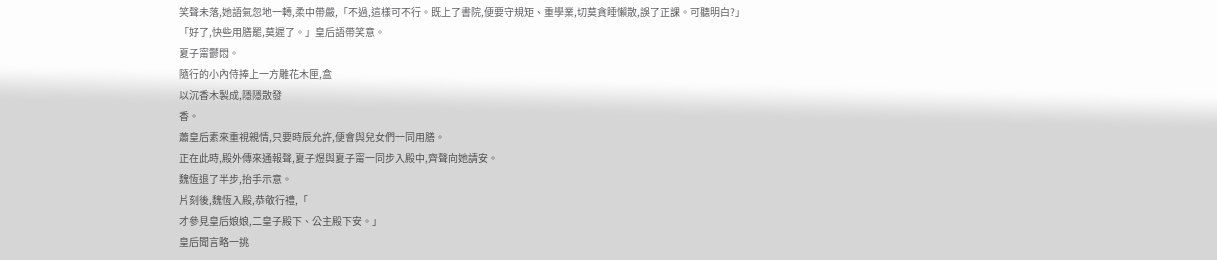笑聲未落,她語氣忽地一轉,柔中帶嚴,「不過,這樣可不行。既上了書院,便要守規矩、重學業,切莫貪睡懶散,誤了正課。可聽明白?」
「好了,快些用膳罷,莫遲了。」皇后語帶笑意。
夏子甯鬱悶。
隨行的小內侍捧上一方雕花木匣,盒
以沉香木製成,隱隱散發
香。
蕭皇后素來重視親情,只要時辰允許,便會與兒女們一同用膳。
正在此時,殿外傳來通報聲,夏子煜與夏子甯一同步入殿中,齊聲向她請安。
魏恆退了半步,抬手示意。
片刻後,魏恆入殿,恭敬行禮,「
才參見皇后娘娘,二皇子殿下、公主殿下安。」
皇后聞言略一挑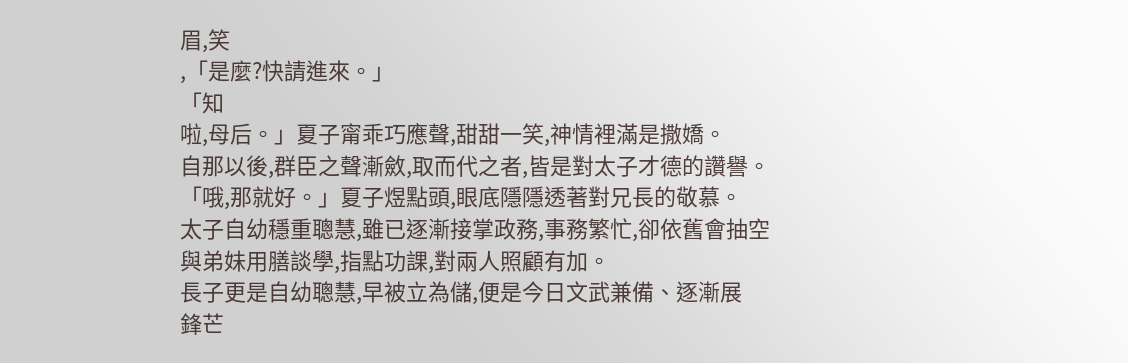眉,笑
,「是麼?快請進來。」
「知
啦,母后。」夏子甯乖巧應聲,甜甜一笑,神情裡滿是撒嬌。
自那以後,群臣之聲漸斂,取而代之者,皆是對太子才德的讚譽。
「哦,那就好。」夏子煜點頭,眼底隱隱透著對兄長的敬慕。
太子自幼穩重聰慧,雖已逐漸接掌政務,事務繁忙,卻依舊會抽空與弟妹用膳談學,指點功課,對兩人照顧有加。
長子更是自幼聰慧,早被立為儲,便是今日文武兼備、逐漸展
鋒芒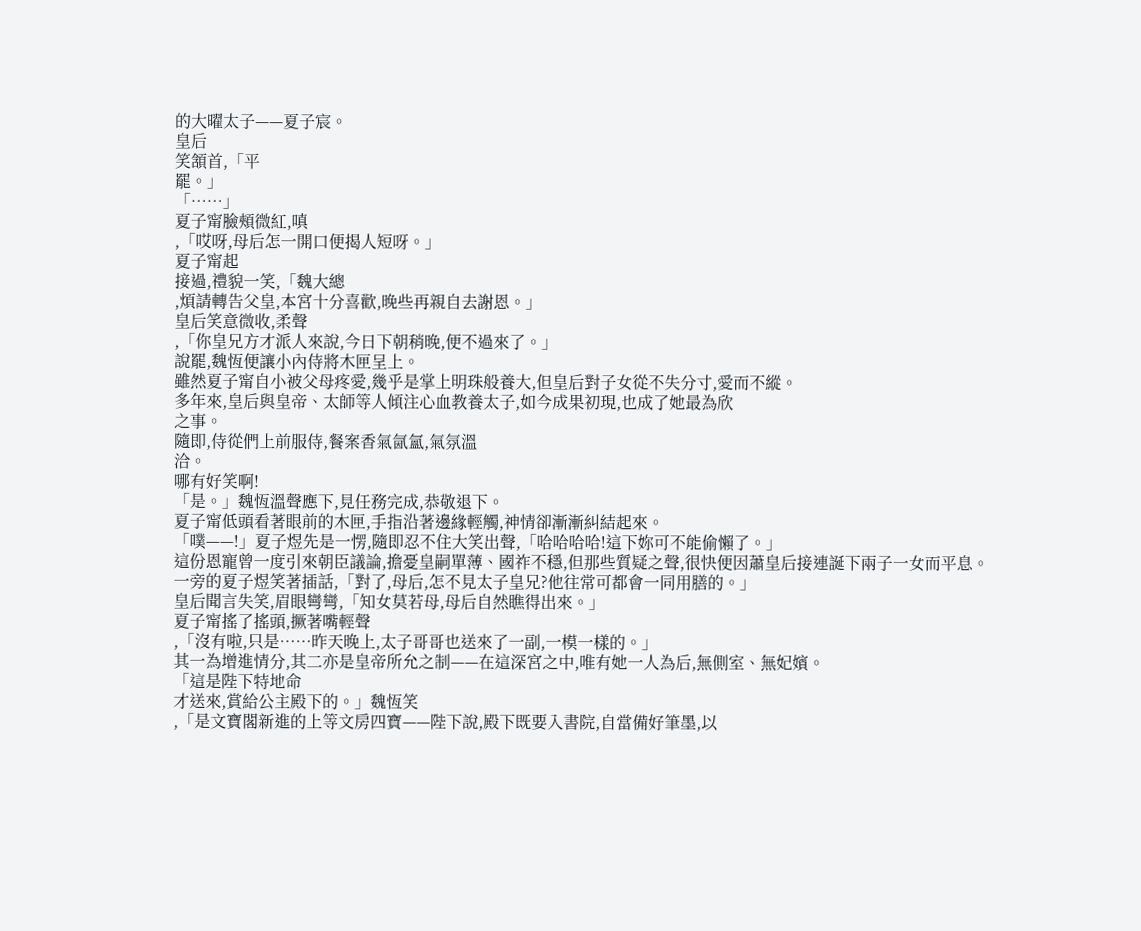的大曜太子——夏子宸。
皇后
笑頷首,「平
罷。」
「……」
夏子甯臉頰微紅,嗔
,「哎呀,母后怎一開口便揭人短呀。」
夏子甯起
接過,禮貌一笑,「魏大總
,煩請轉告父皇,本宮十分喜歡,晚些再親自去謝恩。」
皇后笑意微收,柔聲
,「你皇兄方才派人來說,今日下朝稍晚,便不過來了。」
說罷,魏恆便讓小內侍將木匣呈上。
雖然夏子甯自小被父母疼愛,幾乎是掌上明珠般養大,但皇后對子女從不失分寸,愛而不縱。
多年來,皇后與皇帝、太師等人傾注心血教養太子,如今成果初現,也成了她最為欣
之事。
隨即,侍從們上前服侍,餐案香氣氤氳,氣氛溫
洽。
哪有好笑啊!
「是。」魏恆溫聲應下,見任務完成,恭敬退下。
夏子甯低頭看著眼前的木匣,手指沿著邊緣輕觸,神情卻漸漸糾結起來。
「噗——!」夏子煜先是一愣,隨即忍不住大笑出聲,「哈哈哈哈!這下妳可不能偷懶了。」
這份恩寵曾一度引來朝臣議論,擔憂皇嗣單薄、國祚不穩,但那些質疑之聲,很快便因蕭皇后接連誕下兩子一女而平息。
一旁的夏子煜笑著插話,「對了,母后,怎不見太子皇兄?他往常可都會一同用膳的。」
皇后聞言失笑,眉眼彎彎,「知女莫若母,母后自然瞧得出來。」
夏子甯搖了搖頭,撅著嘴輕聲
,「沒有啦,只是……昨天晚上,太子哥哥也送來了一副,一模一樣的。」
其一為增進情分,其二亦是皇帝所允之制——在這深宮之中,唯有她一人為后,無側室、無妃嬪。
「這是陛下特地命
才送來,賞給公主殿下的。」魏恆笑
,「是文寶閣新進的上等文房四寶——陛下說,殿下既要入書院,自當備好筆墨,以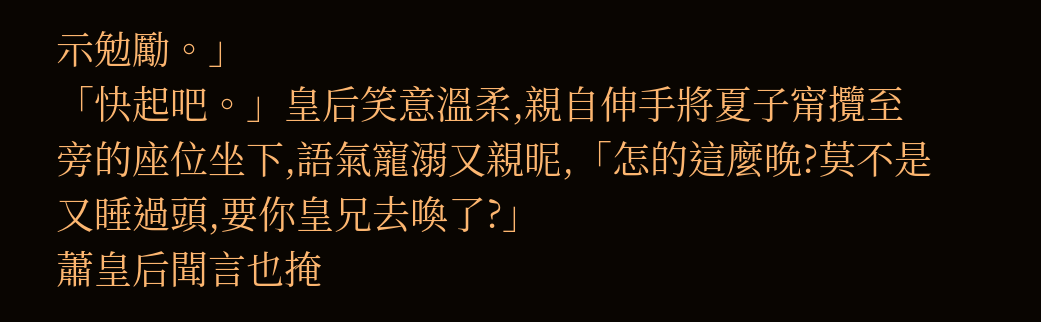示勉勵。」
「快起吧。」皇后笑意溫柔,親自伸手將夏子甯攬至
旁的座位坐下,語氣寵溺又親昵,「怎的這麼晚?莫不是又睡過頭,要你皇兄去喚了?」
蕭皇后聞言也掩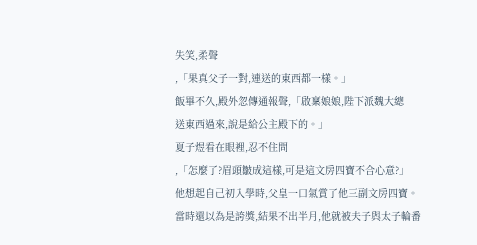失笑,柔聲
,「果真父子一對,連送的東西都一樣。」
飯畢不久,殿外忽傳通報聲,「啟稟娘娘,陛下派魏大總
送東西過來,說是給公主殿下的。」
夏子煜看在眼裡,忍不住問
,「怎麼了?眉頭皺成這樣,可是這文房四寶不合心意?」
他想起自己初入學時,父皇一口氣賞了他三副文房四寶。當時還以為是誇獎,結果不出半月,他就被夫子與太子輪番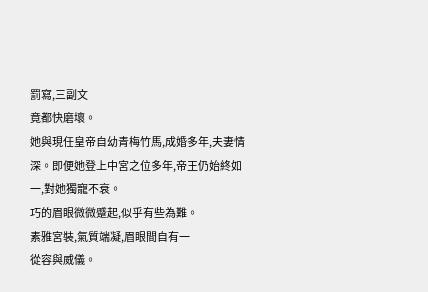罰寫,三副文
竟都快磨壞。
她與現任皇帝自幼青梅竹馬,成婚多年,夫妻情深。即便她登上中宮之位多年,帝王仍始終如一,對她獨寵不衰。
巧的眉眼微微蹙起,似乎有些為難。
素雅宮裝,氣質端凝,眉眼間自有一
從容與威儀。